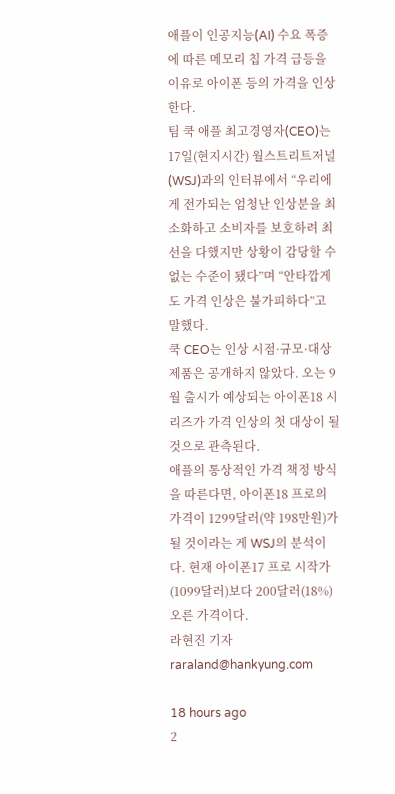애플이 인공지능(AI) 수요 폭증에 따른 메모리 칩 가격 급등을 이유로 아이폰 등의 가격을 인상한다.
팀 쿡 애플 최고경영자(CEO)는 17일(현지시간) 월스트리트저널(WSJ)과의 인터뷰에서 “우리에게 전가되는 엄청난 인상분을 최소화하고 소비자를 보호하려 최선을 다했지만 상황이 감당할 수 없는 수준이 됐다”며 “안타깝게도 가격 인상은 불가피하다”고 말했다.
쿡 CEO는 인상 시점·규모·대상 제품은 공개하지 않았다. 오는 9월 출시가 예상되는 아이폰18 시리즈가 가격 인상의 첫 대상이 될 것으로 관측된다.
애플의 통상적인 가격 책정 방식을 따른다면, 아이폰18 프로의 가격이 1299달러(약 198만원)가 될 것이라는 게 WSJ의 분석이다. 현재 아이폰17 프로 시작가(1099달러)보다 200달러(18%) 오른 가격이다.
라현진 기자 raraland@hankyung.com

18 hours ago
2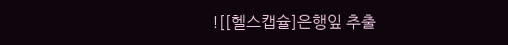![[헬스캡슐]은행잎 추출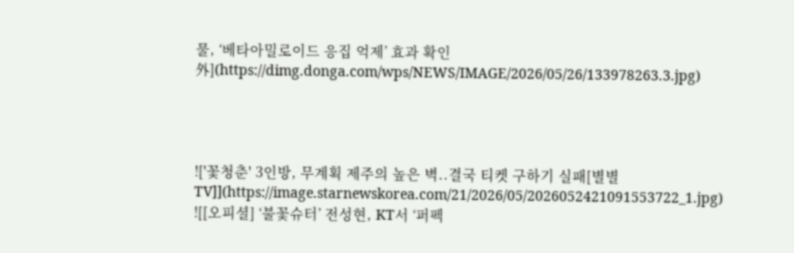물, ‘베타아밀로이드 응집 억제’ 효과 확인 外](https://dimg.donga.com/wps/NEWS/IMAGE/2026/05/26/133978263.3.jpg)




!['꽃청춘' 3인방, 무계획 제주의 높은 벽..결국 티켓 구하기 실패[별별TV]](https://image.starnewskorea.com/21/2026/05/2026052421091553722_1.jpg)
![[오피셜] ‘불꽃슈터’ 전성현, KT서 ‘퍼펙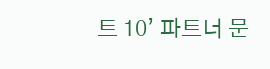트 10’ 파트너 문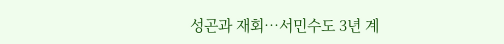성곤과 재회…서민수도 3년 계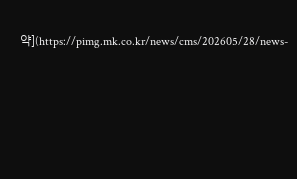약](https://pimg.mk.co.kr/news/cms/202605/28/news-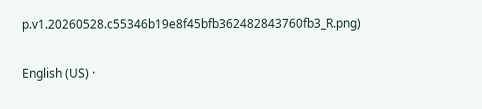p.v1.20260528.c55346b19e8f45bfb362482843760fb3_R.png)

English (US) ·